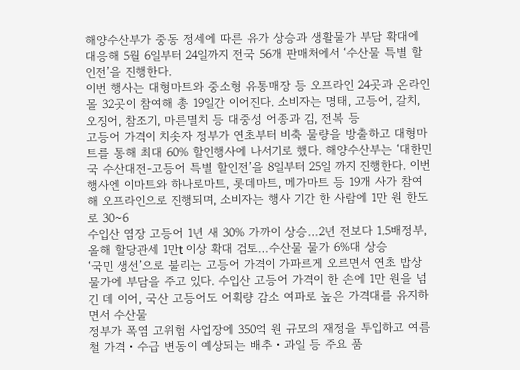해양수산부가 중동 정세에 따른 유가 상승과 생활물가 부담 확대에 대응해 5월 6일부터 24일까지 전국 56개 판매처에서 ‘수산물 특별 할인전’을 진행한다.
이번 행사는 대형마트와 중소형 유통매장 등 오프라인 24곳과 온라인몰 32곳이 참여해 총 19일간 이어진다. 소비자는 명태, 고등어, 갈치, 오징어, 참조기, 마른멸치 등 대중성 어종과 김, 전복 등
고등어 가격이 치솟자 정부가 연초부터 비축 물량을 방출하고 대형마트를 통해 최대 60% 할인행사에 나서기로 했다. 해양수산부는 ‘대한민국 수산대전-고등어 특별 할인전’을 8일부터 25일 까지 진행한다. 이번 행사엔 이마트와 하나로마트, 롯데마트, 메가마트 등 19개 사가 참여해 오프라인으로 진행되며, 소비자는 행사 기간 한 사람에 1만 원 한도로 30~6
수입산 염장 고등어 1년 새 30% 가까이 상승…2년 전보다 1.5배정부, 올해 할당관세 1만t 이상 확대 검토…수산물 물가 6%대 상승
‘국민 생선’으로 불리는 고등어 가격이 가파르게 오르면서 연초 밥상 물가에 부담을 주고 있다. 수입산 고등어 가격이 한 손에 1만 원을 넘긴 데 이어, 국산 고등어도 어획량 감소 여파로 높은 가격대를 유지하면서 수산물
정부가 폭염 고위험 사업장에 350억 원 규모의 재정을 투입하고 여름철 가격・수급 변동이 예상되는 배추・과일 등 주요 품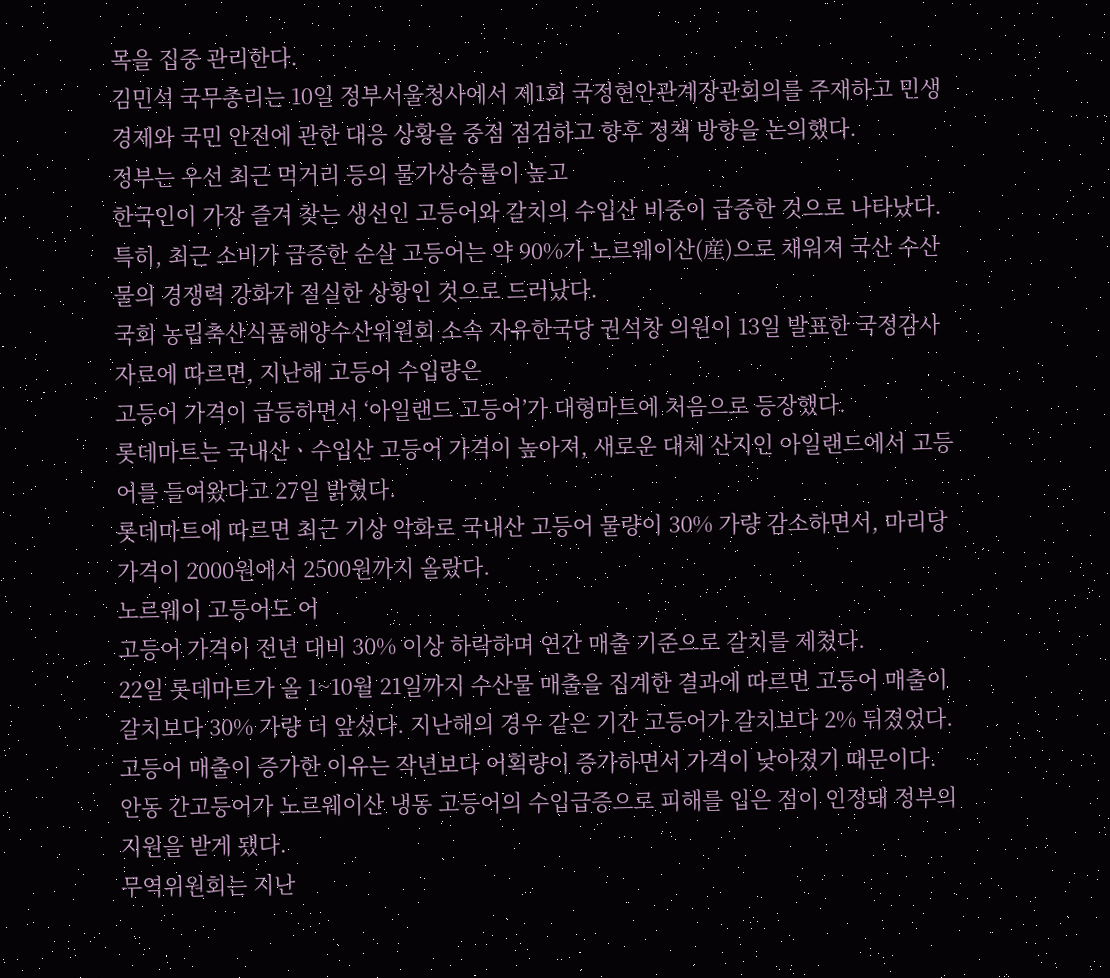목을 집중 관리한다.
김민석 국무총리는 10일 정부서울청사에서 제1회 국정현안관계장관회의를 주재하고 민생경제와 국민 안전에 관한 대응 상황을 중점 점검하고 향후 정책 방향을 논의했다.
정부는 우선 최근 먹거리 등의 물가상승률이 높고
한국인이 가장 즐겨 찾는 생선인 고등어와 갈치의 수입산 비중이 급증한 것으로 나타났다. 특히, 최근 소비가 급증한 순살 고등어는 약 90%가 노르웨이산(産)으로 채워져 국산 수산물의 경쟁력 강화가 절실한 상황인 것으로 드러났다.
국회 농립축산식품해양수산위원회 소속 자유한국당 권석창 의원이 13일 발표한 국정감사 자료에 따르면, 지난해 고등어 수입량은
고등어 가격이 급등하면서 ‘아일랜드 고등어’가 대형마트에 처음으로 등장했다.
롯데마트는 국내산ㆍ수입산 고등어 가격이 높아져, 새로운 대체 산지인 아일랜드에서 고등어를 들여왔다고 27일 밝혔다.
롯데마트에 따르면 최근 기상 악화로 국내산 고등어 물량이 30% 가량 감소하면서, 마리당 가격이 2000원에서 2500원까지 올랐다.
노르웨이 고등어도 어
고등어 가격이 전년 대비 30% 이상 하락하며 연간 매출 기준으로 갈치를 제쳤다.
22일 롯데마트가 올 1~10월 21일까지 수산물 매출을 집계한 결과에 따르면 고등어 매출이 갈치보다 30% 가량 더 앞섰다. 지난해의 경우 같은 기간 고등어가 갈치보다 2% 뒤졌었다.
고등어 매출이 증가한 이유는 작년보다 어획량이 증가하면서 가격이 낮아졌기 때문이다.
안동 간고등어가 노르웨이산 냉동 고등어의 수입급증으로 피해를 입은 점이 인정돼 정부의 지원을 받게 됐다.
무역위원회는 지난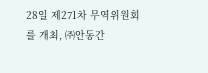28일 제271차 무역위원회를 개최, ㈜안동간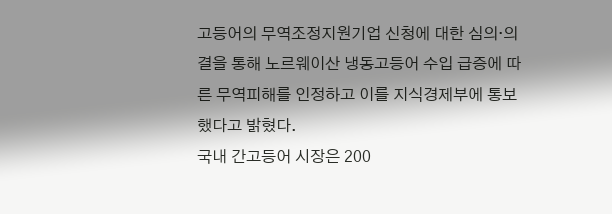고등어의 무역조정지원기업 신청에 대한 심의·의결을 통해 노르웨이산 냉동고등어 수입 급증에 따른 무역피해를 인정하고 이를 지식경제부에 통보했다고 밝혔다.
국내 간고등어 시장은 200